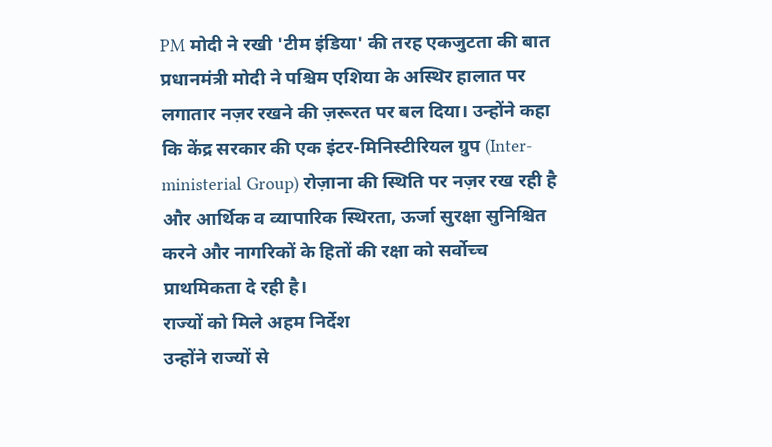PM मोदी ने रखी 'टीम इंडिया' की तरह एकजुटता की बात
प्रधानमंत्री मोदी ने पश्चिम एशिया के अस्थिर हालात पर लगातार नज़र रखने की ज़रूरत पर बल दिया। उन्होंने कहा कि केंद्र सरकार की एक इंटर-मिनिस्टीरियल ग्रुप (Inter-ministerial Group) रोज़ाना की स्थिति पर नज़र रख रही है और आर्थिक व व्यापारिक स्थिरता, ऊर्जा सुरक्षा सुनिश्चित करने और नागरिकों के हितों की रक्षा को सर्वोच्च प्राथमिकता दे रही है।
राज्यों को मिले अहम निर्देश
उन्होंने राज्यों से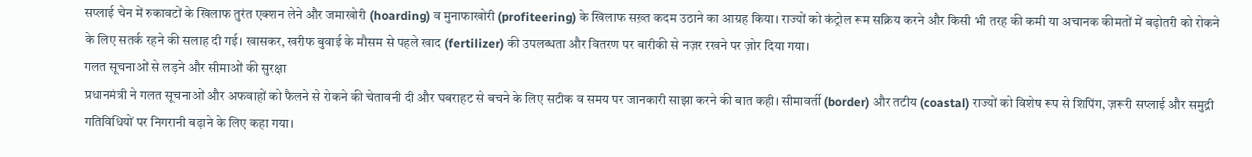सप्लाई चेन में रुकावटों के खिलाफ तुरंत एक्शन लेने और जमाखोरी (hoarding) व मुनाफाखोरी (profiteering) के खिलाफ सख़्त कदम उठाने का आग्रह किया। राज्यों को कंट्रोल रूम सक्रिय करने और किसी भी तरह की कमी या अचानक कीमतों में बढ़ोतरी को रोकने के लिए सतर्क रहने की सलाह दी गई। खासकर, खरीफ बुवाई के मौसम से पहले खाद (fertilizer) की उपलब्धता और वितरण पर बारीकी से नज़र रखने पर ज़ोर दिया गया।
गलत सूचनाओं से लड़ने और सीमाओं की सुरक्षा
प्रधानमंत्री ने गलत सूचनाओं और अफवाहों को फैलने से रोकने की चेतावनी दी और घबराहट से बचने के लिए सटीक व समय पर जानकारी साझा करने की बात कही। सीमावर्ती (border) और तटीय (coastal) राज्यों को विशेष रूप से शिपिंग, ज़रूरी सप्लाई और समुद्री गतिविधियों पर निगरानी बढ़ाने के लिए कहा गया।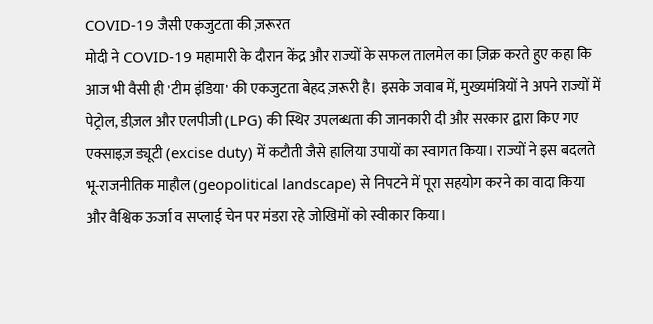COVID-19 जैसी एकजुटता की ज़रूरत
मोदी ने COVID-19 महामारी के दौरान केंद्र और राज्यों के सफल तालमेल का ज़िक्र करते हुए कहा कि आज भी वैसी ही 'टीम इंडिया' की एकजुटता बेहद ज़रूरी है। इसके जवाब में, मुख्यमंत्रियों ने अपने राज्यों में पेट्रोल, डीज़ल और एलपीजी (LPG) की स्थिर उपलब्धता की जानकारी दी और सरकार द्वारा किए गए एक्साइज़ ड्यूटी (excise duty) में कटौती जैसे हालिया उपायों का स्वागत किया। राज्यों ने इस बदलते भू-राजनीतिक माहौल (geopolitical landscape) से निपटने में पूरा सहयोग करने का वादा किया और वैश्विक ऊर्जा व सप्लाई चेन पर मंडरा रहे जोखिमों को स्वीकार किया।